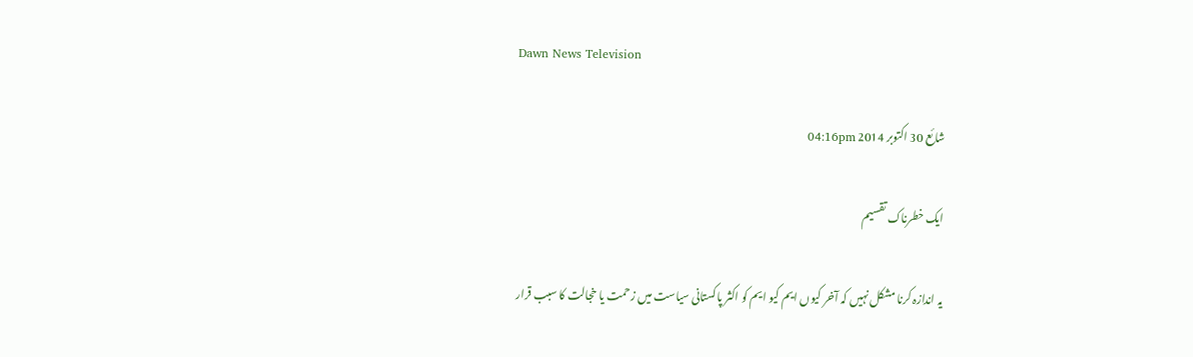Dawn News Television

شائع 30 اکتوبر 2014 04:16pm

ایک خطرناک تقسیم

یہ اندازہ کرنا مشکل نہیں کہ آخر کیوں ایم کیو ایم کو اکثر پاکستانی سیاست میں زحمت یا خجالت کا سبب قرار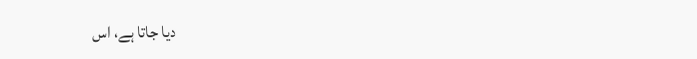دیا جاتا ہے، اس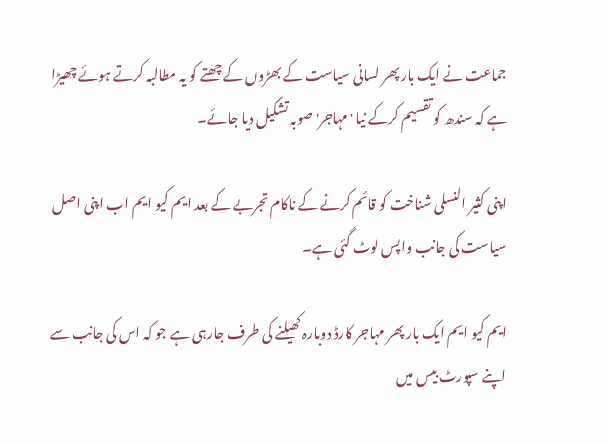جماعت نے ایک بار پھر لسانی سیاست کے بھڑوں کے چھتے کو یہ مطالبہ کرتے ہوئے چھیڑا ہے کہ سندھ کو تقسیم کرکے نیا 'مہاجر' صوبہ تشکیل دیا جائے۔

اپنی کثیر النسلی شناخت کو قائم کرنے کے ناکام تجربے کے بعد ایم کیو ایم اب اپنی اصل سیاست کی جانب واپس لوٹ گئی ہے۔

ایم کیو ایم ایک بار پھر مہاجر کارڈ دوبارہ کھیلنے کی طرف جارہی ہے جو کہ اس کی جانب سے اپنے سپورٹ بیس میں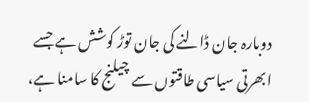دوبارہ جان ڈالنے کی جان توڑ کوشش ہے جسے ابھرتی سیاسی طاقتوں سے چیلنج کا سامنا ہے،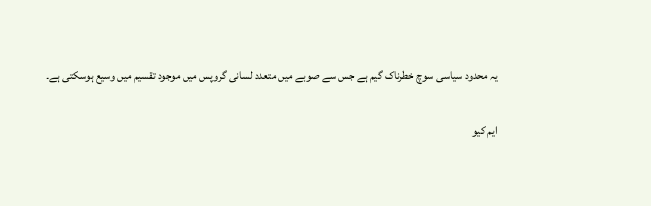یہ محدود سیاسی سوچ خطرناک گیم ہے جس سے صوبے میں متعدد لسانی گروپس میں موجود تقسیم میں وسیع ہوسکتی ہے۔

ایم کیو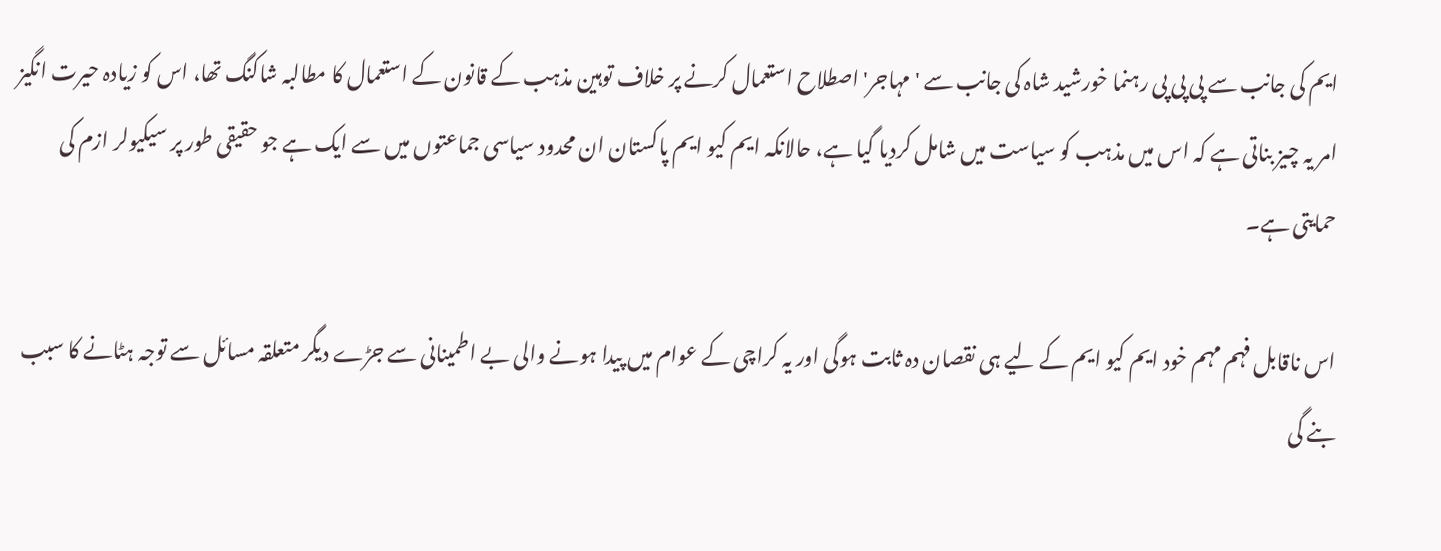ایم کی جانب سے پی پی پی رہنما خورشید شاہ کی جانب سے 'مہاجر' اصطلاح استعمال کرنے پر خلاف توہین مذہب کے قانون کے استعمال کا مطالبہ شاکنگ تھا، اس کو زیادہ حیرت انگیز امر یہ چیز بناتی ہے کہ اس میں مذہب کو سیاست میں شامل کردیا گیا ہے، حالانکہ ایم کیو ایم پاکستان ان محدود سیاسی جماعتوں میں سے ایک ہے جو حقیقی طور پر سیکیولر ازم کی حمایتی ہے۔

اس ناقابل فہم مہم خود ایم کیو ایم کے لیے ہی نقصان دہ ثابت ہوگی اور یہ کراچی کے عوام میں پیدا ہونے والی بے اطمینانی سے جڑے دیگر متعلقہ مسائل سے توجہ ہٹانے کا سبب بنے گی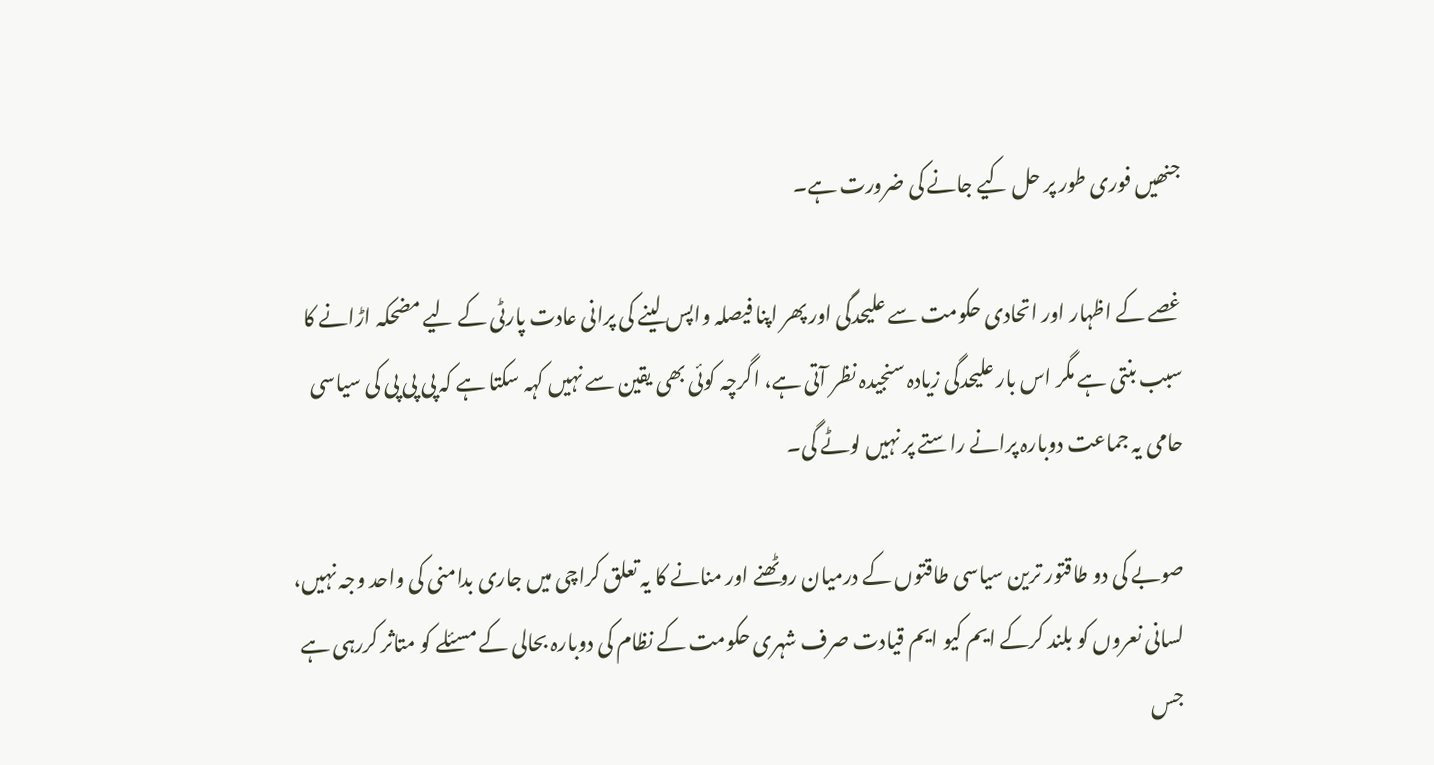جنھیں فوری طور پر حل کیے جانے کی ضرورت ہے۔

غصے کے اظہار اور اتحادی حکومت سے علیحدگی اور پھر اپنا فیصلہ واپس لینے کی پرانی عادت پارٹی کے لیے مضحکہ اڑانے کا سبب بنتی ہے مگر اس بار علیحدگی زیادہ سنجیدہ نظر آتی ہے، اگرچہ کوئی بھی یقین سے نہیں کہہ سکتا ہے کہ پی پی پی کی سیاسی حامی یہ جماعت دوبارہ پرانے راستے پر نہیں لوٹے گی۔

صوبے کی دو طاقتور ترین سیاسی طاقتوں کے درمیان روٹھنے اور منانے کا یہ تعلق کراچی میں جاری بدامنی کی واحد وجہ نہیں، لسانی نعروں کو بلند کرکے ایم کیو ایم قیادت صرف شہری حکومت کے نظام کی دوبارہ بحالی کے مسئلے کو متاثر کررہی ہے جس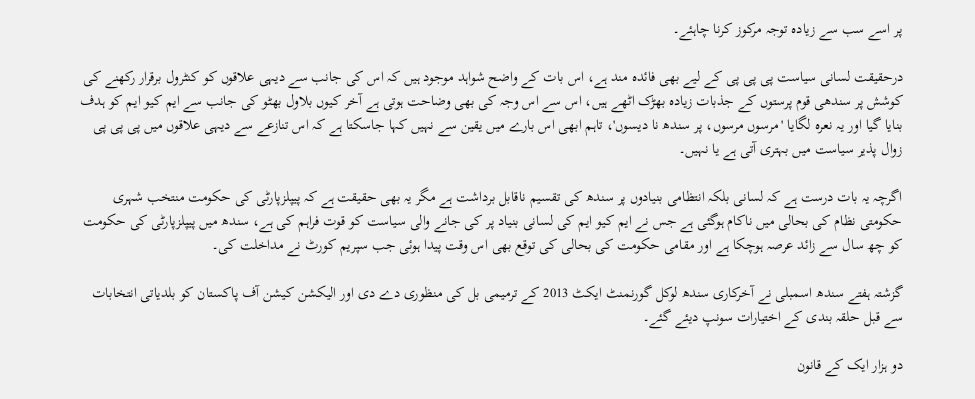پر اسے سب سے زیادہ توجہ مرکوز کرنا چاہئے۔

درحقیقت لسانی سیاست پی پی پی کے لیے بھی فائدہ مند ہے، اس بات کے واضح شواہد موجود ہیں کہ اس کی جانب سے دیہی علاقوں کو کنٹرول برقرار رکھنے کی کوشش پر سندھی قوم پرستوں کے جذبات زیادہ بھڑک اٹھے ہیں، اس سے اس وجہ کی بھی وضاحت ہوتی ہے آخر کیوں بلاول بھٹو کی جانب سے ایم کیو ایم کو ہدف بنایا گیا اور یہ نعرہ لگایا 'مرسوں مرسوں، پر سندھ نا دیسوں'، تاہم ابھی اس بارے میں یقین سے نہیں کہا جاسکتا ہے کہ اس تنازعے سے دیہی علاقوں میں پی پی پی زوال پذیر سیاست میں بہتری آتی ہے یا نہیں۔

اگرچہ یہ بات درست ہے کہ لسانی بلکہ انتظامی بنیادوں پر سندھ کی تقسیم ناقابل برداشت ہے مگر یہ بھی حقیقت ہے کہ پیپلزپارٹی کی حکومت منتخب شہری حکومتی نظام کی بحالی میں ناکام ہوگئی ہے جس نے ایم کیو ایم کی لسانی بنیاد پر کی جانے والی سیاست کو قوت فراہم کی ہے، سندھ میں پیپلزپارٹی کی حکومت کو چھ سال سے زائد عرصہ ہوچکا ہے اور مقامی حکومت کی بحالی کی توقع بھی اس وقت پیدا ہوئی جب سپریم کورٹ نے مداخلت کی۔

گزشتہ ہفتے سندھ اسمبلی نے آخرکاری سندھ لوکل گورنمنٹ ایکٹ 2013 کے ترمیمی بل کی منظوری دے دی اور الیکشن کیشن آف پاکستان کو بلدیاتی انتخابات سے قبل حلقہ بندی کے اختیارات سونپ دیئے گئے۔

دو ہزار ایک کے قانون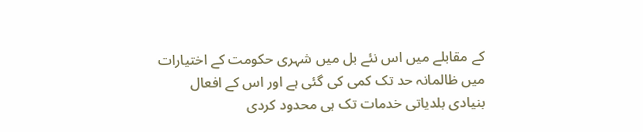کے مقابلے میں اس نئے بل میں شہری حکومت کے اختیارات میں ظالمانہ حد تک کمی کی گئی ہے اور اس کے افعال بنیادی بلدیاتی خدمات تک ہی محدود کردی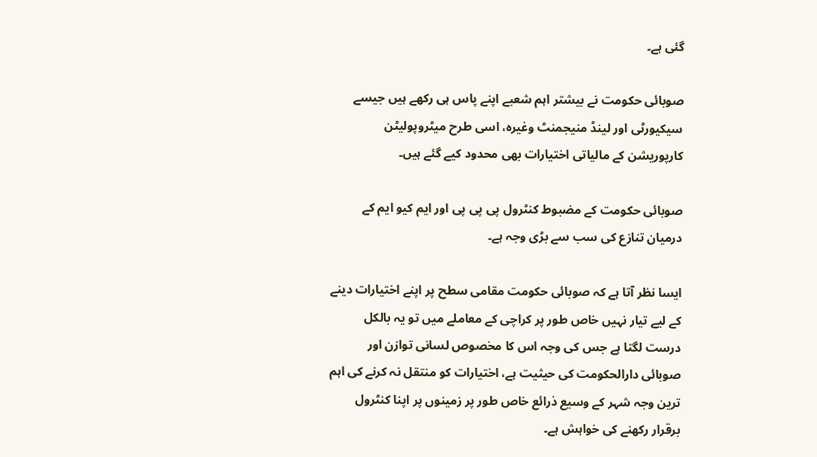گئی ہے۔

صوبائی حکومت نے بیشتر اہم شعبے اپنے پاس ہی رکھے ہیں جیسے سیکیورٹی اور لینڈ منیجمنٹ وغیرہ، اسی طرح میٹروپولیٹن کارپوریشن کے مالیاتی اختیارات بھی محدود کیے گئے ہیں۔

صوبائی حکومت کے مضبوط کنٹرول پی پی پی اور ایم کیو ایم کے درمیان تنازع کی سب سے بڑی وجہ ہے۔

ایسا نظر آتا ہے کہ صوبائی حکومت مقامی سطح پر اپنے اختیارات دینے کے لیے تیار نہیں خاص طور پر کراچی کے معاملے میں تو یہ بالکل درست لگتا ہے جس کی وجہ اس کا مخصوص لسانی توازن اور صوبائی دارالحکومت کی حیثیت ہے، اختیارات کو منتقل نہ کرنے کی اہم ترین وجہ شہر کے وسیع ذرائع خاص طور پر زمینوں پر اپنا کنٹرول برقرار رکھنے کی خواہش ہے۔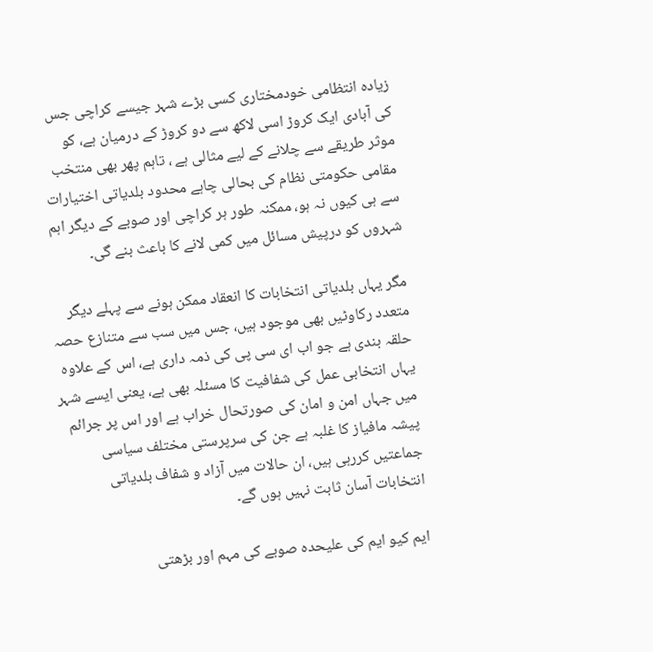زیادہ انتظامی خودمختاری کسی بڑے شہر جیسے کراچی جس کی آبادی ایک کروڑ اسی لاکھ سے دو کروڑ کے درمیان ہے، کو موثر طریقے سے چلانے کے لیے مثالی ہے ، تاہم پھر بھی منتخب مقامی حکومتی نظام کی بحالی چاہے محدود بلدیاتی اختیارات سے ہی کیوں نہ ہو، ممکنہ طور ہر کراچی اور صوبے کے دیگر اہم شہروں کو درپیش مسائل میں کمی لانے کا باعث بنے گی۔

مگر یہاں بلدیاتی انتخابات کا انعقاد ممکن ہونے سے پہلے دیگر متعدد رکاوٹیں بھی موجود ہیں، جس میں سب سے متنازع حصہ حلقہ بندی ہے جو اب ای سی پی کی ذمہ داری ہے، اس کے علاوہ یہاں انتخابی عمل کی شفافیت کا مسئلہ بھی ہے، یعنی ایسے شہر میں جہاں امن و امان کی صورتحال خراب ہے اور اس پر جرائم پیشہ مافیاز کا غلبہ ہے جن کی سرپرستی مختلف سیاسی جماعتیں کررہی ہیں، ان حالات میں آزاد و شفاف بلدیاتی انتخابات آسان ثابت نہیں ہوں گے۔

ایم کیو ایم کی علیحدہ صوبے کی مہم اور بڑھتی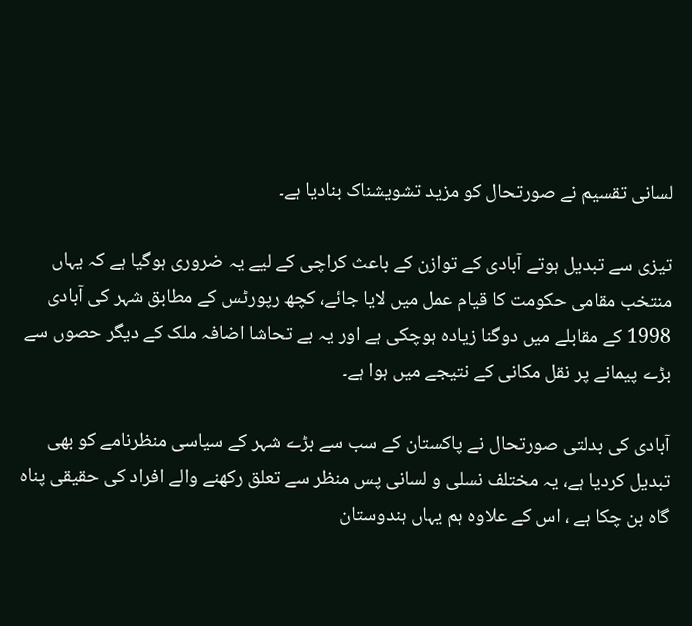لسانی تقسیم نے صورتحال کو مزید تشویشناک بنادیا ہے۔

تیزی سے تبدیل ہوتے آبادی کے توازن کے باعث کراچی کے لیے یہ ضروری ہوگیا ہے کہ یہاں منتخب مقامی حکومت کا قیام عمل میں لایا جائے، کچھ رپورٹس کے مطابق شہر کی آبادی 1998 کے مقابلے میں دوگنا زیادہ ہوچکی ہے اور یہ بے تحاشا اضافہ ملک کے دیگر حصوں سے بڑے پیمانے پر نقل مکانی کے نتیجے میں ہوا ہے۔

آبادی کی بدلتی صورتحال نے پاکستان کے سب سے بڑے شہر کے سیاسی منظرنامے کو بھی تبدیل کردیا ہے، یہ مختلف نسلی و لسانی پس منظر سے تعلق رکھنے والے افراد کی حقیقی پناہ گاہ بن چکا ہے ، اس کے علاوہ ہم یہاں ہندوستان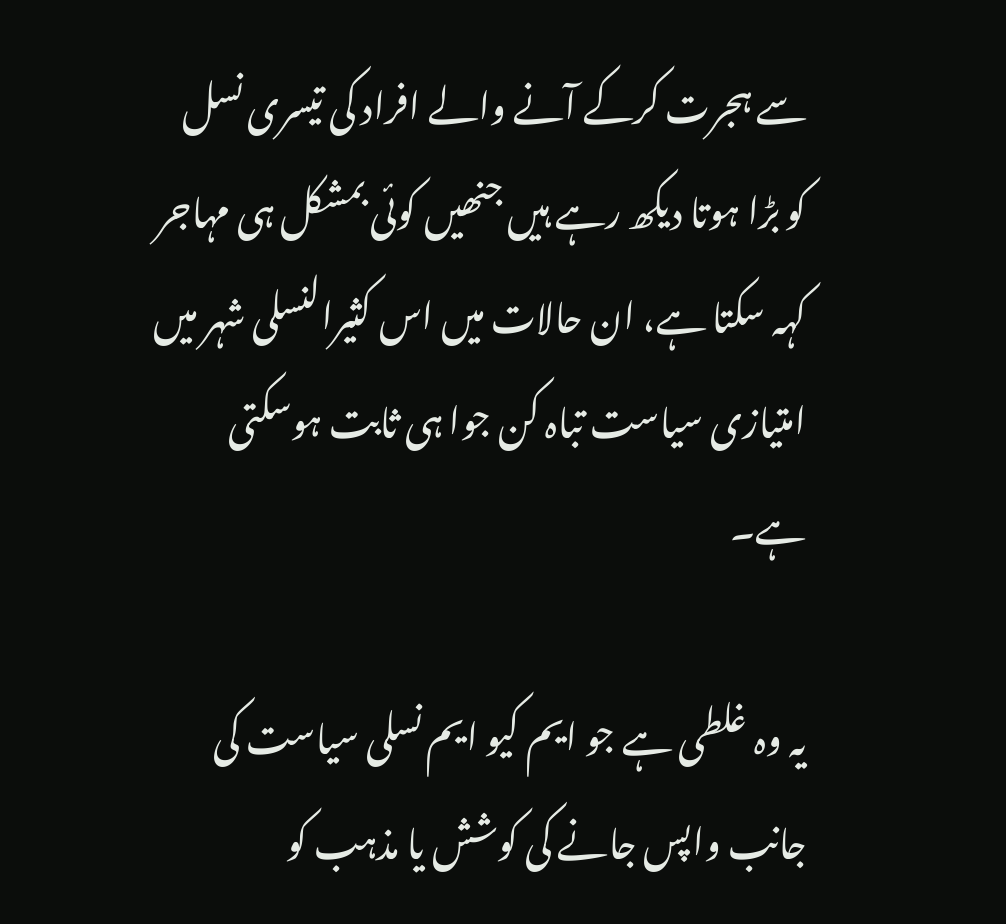سے ہجرت کرکے آنے والے افراد کی تیسری نسل کو بڑا ہوتا دیکھ رہے ہیں جنھیں کوئی بمشکل ہی مہاجر کہہ سکتا ہے، ان حالات میں اس کثیرالنسلی شہر میں امتیازی سیاست تباہ کن جوا ہی ثابت ہوسکتی ہے۔

یہ وہ غلطی ہے جو ایم کیو ایم نسلی سیاست کی جانب واپس جانے کی کوشش یا مذہب کو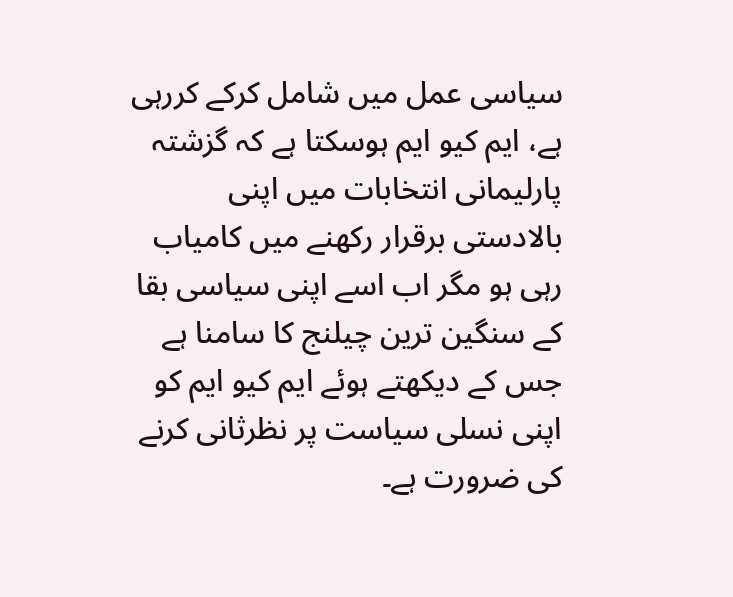سیاسی عمل میں شامل کرکے کررہی ہے، ایم کیو ایم ہوسکتا ہے کہ گزشتہ پارلیمانی انتخابات میں اپنی بالادستی برقرار رکھنے میں کامیاب رہی ہو مگر اب اسے اپنی سیاسی بقا کے سنگین ترین چیلنج کا سامنا ہے جس کے دیکھتے ہوئے ایم کیو ایم کو اپنی نسلی سیاست پر نظرثانی کرنے کی ضرورت ہے۔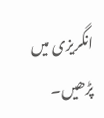انگریزی میں پڑھیں۔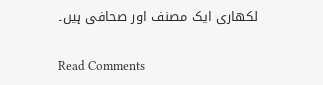لکھاری ایک مصنف اور صحافی ہیں۔

Read Comments